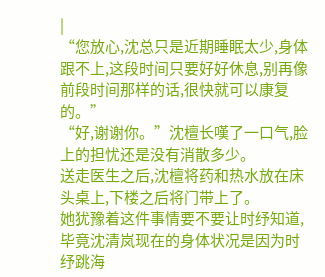|
“您放心,沈总只是近期睡眠太少,身体跟不上,这段时间只要好好休息,别再像前段时间那样的话,很快就可以康复的。”
“好,谢谢你。”沈檀长嘆了一口气,脸上的担忧还是没有消散多少。
送走医生之后,沈檀将药和热水放在床头桌上,下楼之后将门带上了。
她犹豫着这件事情要不要让时纾知道,毕竟沈清岚现在的身体状况是因为时纾跳海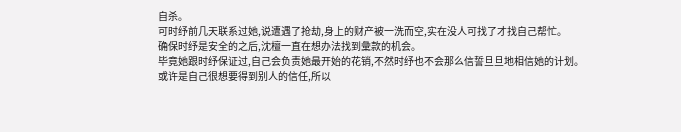自杀。
可时纾前几天联系过她,说遭遇了抢劫,身上的财产被一洗而空,实在没人可找了才找自己帮忙。
确保时纾是安全的之后,沈檀一直在想办法找到彙款的机会。
毕竟她跟时纾保证过,自己会负责她最开始的花销,不然时纾也不会那么信誓旦旦地相信她的计划。
或许是自己很想要得到别人的信任,所以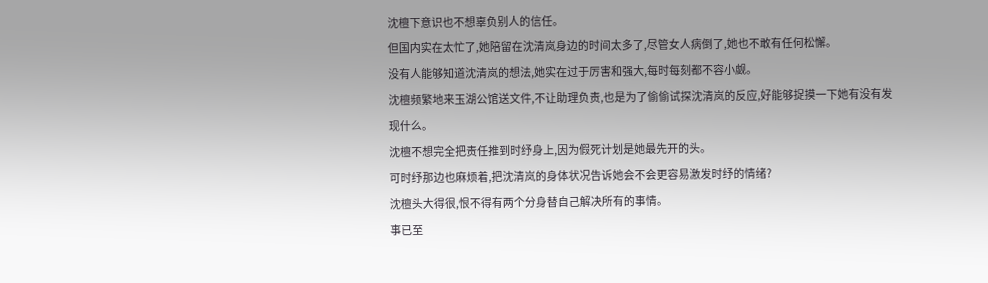沈檀下意识也不想辜负别人的信任。
但国内实在太忙了,她陪留在沈清岚身边的时间太多了,尽管女人病倒了,她也不敢有任何松懈。
没有人能够知道沈清岚的想法,她实在过于厉害和强大,每时每刻都不容小觑。
沈檀频繁地来玉湖公馆送文件,不让助理负责,也是为了偷偷试探沈清岚的反应,好能够捉摸一下她有没有发现什么。
沈檀不想完全把责任推到时纾身上,因为假死计划是她最先开的头。
可时纾那边也麻烦着,把沈清岚的身体状况告诉她会不会更容易激发时纾的情绪?
沈檀头大得很,恨不得有两个分身替自己解决所有的事情。
事已至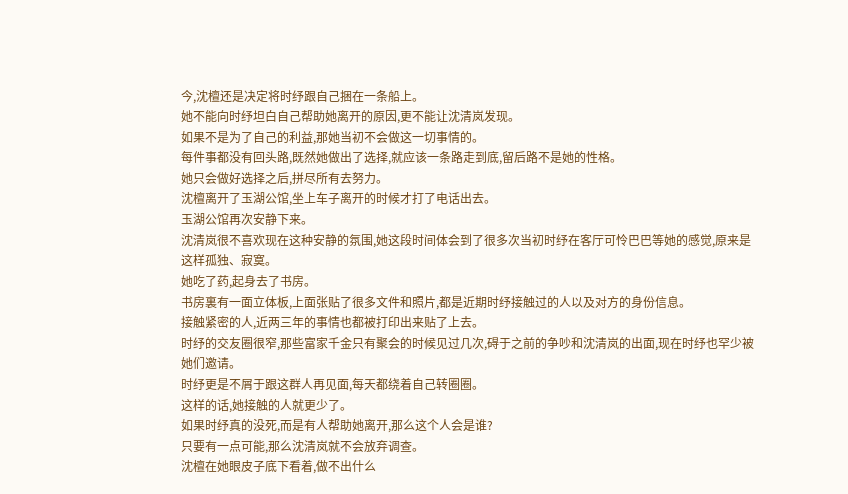今,沈檀还是决定将时纾跟自己捆在一条船上。
她不能向时纾坦白自己帮助她离开的原因,更不能让沈清岚发现。
如果不是为了自己的利益,那她当初不会做这一切事情的。
每件事都没有回头路,既然她做出了选择,就应该一条路走到底,留后路不是她的性格。
她只会做好选择之后,拼尽所有去努力。
沈檀离开了玉湖公馆,坐上车子离开的时候才打了电话出去。
玉湖公馆再次安静下来。
沈清岚很不喜欢现在这种安静的氛围,她这段时间体会到了很多次当初时纾在客厅可怜巴巴等她的感觉,原来是这样孤独、寂寞。
她吃了药,起身去了书房。
书房裏有一面立体板,上面张贴了很多文件和照片,都是近期时纾接触过的人以及对方的身份信息。
接触紧密的人,近两三年的事情也都被打印出来贴了上去。
时纾的交友圈很窄,那些富家千金只有聚会的时候见过几次,碍于之前的争吵和沈清岚的出面,现在时纾也罕少被她们邀请。
时纾更是不屑于跟这群人再见面,每天都绕着自己转圈圈。
这样的话,她接触的人就更少了。
如果时纾真的没死,而是有人帮助她离开,那么这个人会是谁?
只要有一点可能,那么沈清岚就不会放弃调查。
沈檀在她眼皮子底下看着,做不出什么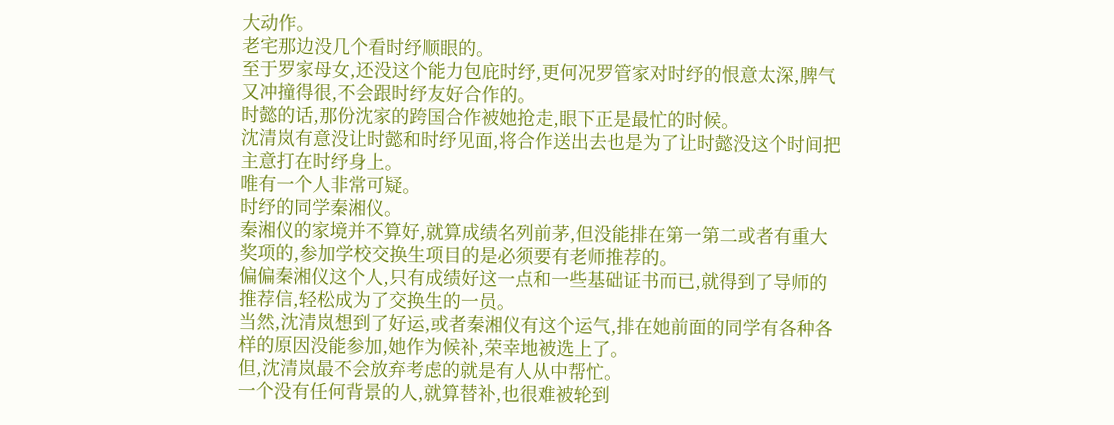大动作。
老宅那边没几个看时纾顺眼的。
至于罗家母女,还没这个能力包庇时纾,更何况罗管家对时纾的恨意太深,脾气又冲撞得很,不会跟时纾友好合作的。
时懿的话,那份沈家的跨国合作被她抢走,眼下正是最忙的时候。
沈清岚有意没让时懿和时纾见面,将合作送出去也是为了让时懿没这个时间把主意打在时纾身上。
唯有一个人非常可疑。
时纾的同学秦湘仪。
秦湘仪的家境并不算好,就算成绩名列前茅,但没能排在第一第二或者有重大奖项的,参加学校交换生项目的是必须要有老师推荐的。
偏偏秦湘仪这个人,只有成绩好这一点和一些基础证书而已,就得到了导师的推荐信,轻松成为了交换生的一员。
当然,沈清岚想到了好运,或者秦湘仪有这个运气,排在她前面的同学有各种各样的原因没能参加,她作为候补,荣幸地被选上了。
但,沈清岚最不会放弃考虑的就是有人从中帮忙。
一个没有任何背景的人,就算替补,也很难被轮到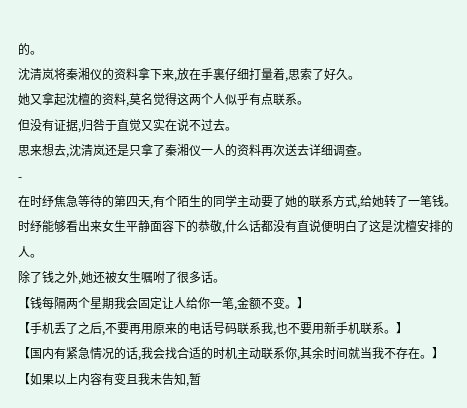的。
沈清岚将秦湘仪的资料拿下来,放在手裏仔细打量着,思索了好久。
她又拿起沈檀的资料,莫名觉得这两个人似乎有点联系。
但没有证据,归咎于直觉又实在说不过去。
思来想去,沈清岚还是只拿了秦湘仪一人的资料再次送去详细调查。
-
在时纾焦急等待的第四天,有个陌生的同学主动要了她的联系方式,给她转了一笔钱。
时纾能够看出来女生平静面容下的恭敬,什么话都没有直说便明白了这是沈檀安排的人。
除了钱之外,她还被女生嘱咐了很多话。
【钱每隔两个星期我会固定让人给你一笔,金额不变。】
【手机丢了之后,不要再用原来的电话号码联系我,也不要用新手机联系。】
【国内有紧急情况的话,我会找合适的时机主动联系你,其余时间就当我不存在。】
【如果以上内容有变且我未告知,暂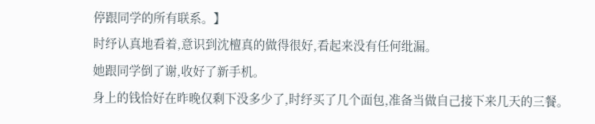停跟同学的所有联系。】
时纾认真地看着,意识到沈檀真的做得很好,看起来没有任何纰漏。
她跟同学倒了谢,收好了新手机。
身上的钱恰好在昨晚仅剩下没多少了,时纾买了几个面包,准备当做自己接下来几天的三餐。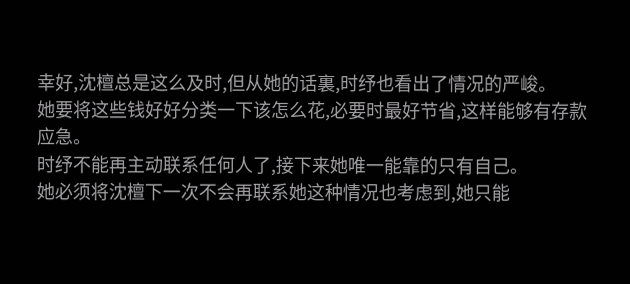幸好,沈檀总是这么及时,但从她的话裏,时纾也看出了情况的严峻。
她要将这些钱好好分类一下该怎么花,必要时最好节省,这样能够有存款应急。
时纾不能再主动联系任何人了,接下来她唯一能靠的只有自己。
她必须将沈檀下一次不会再联系她这种情况也考虑到,她只能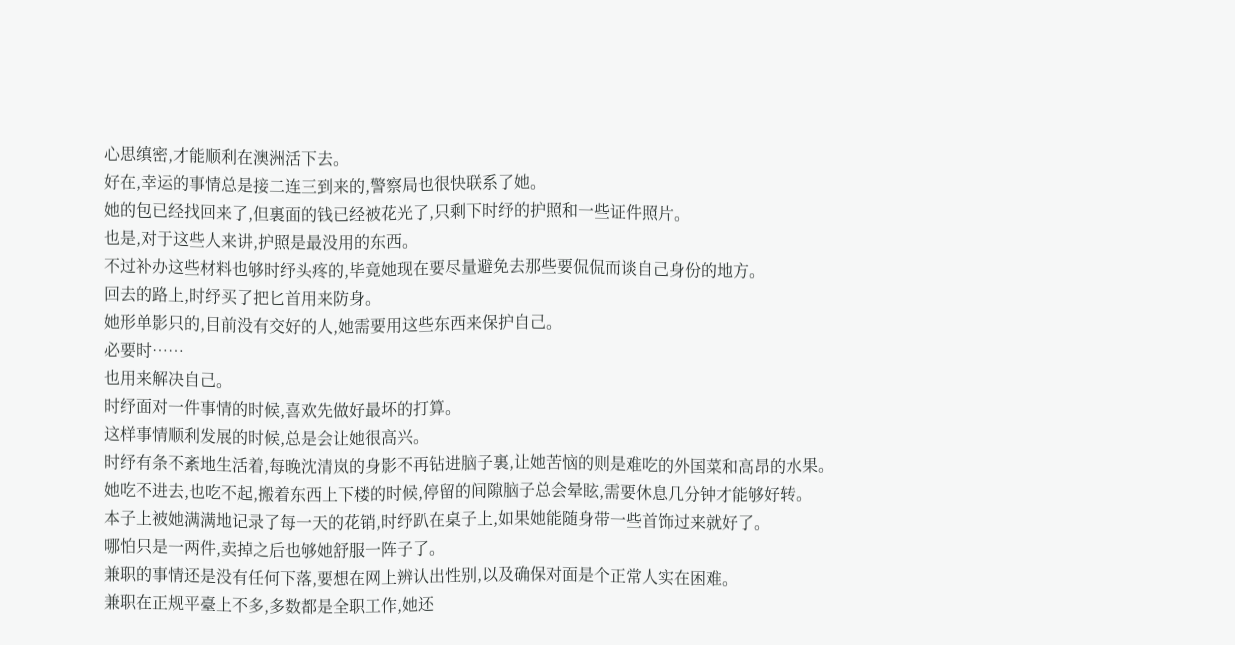心思缜密,才能顺利在澳洲活下去。
好在,幸运的事情总是接二连三到来的,警察局也很快联系了她。
她的包已经找回来了,但裏面的钱已经被花光了,只剩下时纾的护照和一些证件照片。
也是,对于这些人来讲,护照是最没用的东西。
不过补办这些材料也够时纾头疼的,毕竟她现在要尽量避免去那些要侃侃而谈自己身份的地方。
回去的路上,时纾买了把匕首用来防身。
她形单影只的,目前没有交好的人,她需要用这些东西来保护自己。
必要时……
也用来解决自己。
时纾面对一件事情的时候,喜欢先做好最坏的打算。
这样事情顺利发展的时候,总是会让她很高兴。
时纾有条不紊地生活着,每晚沈清岚的身影不再钻进脑子裏,让她苦恼的则是难吃的外国菜和高昂的水果。
她吃不进去,也吃不起,搬着东西上下楼的时候,停留的间隙脑子总会晕眩,需要休息几分钟才能够好转。
本子上被她满满地记录了每一天的花销,时纾趴在桌子上,如果她能随身带一些首饰过来就好了。
哪怕只是一两件,卖掉之后也够她舒服一阵子了。
兼职的事情还是没有任何下落,要想在网上辨认出性别,以及确保对面是个正常人实在困难。
兼职在正规平臺上不多,多数都是全职工作,她还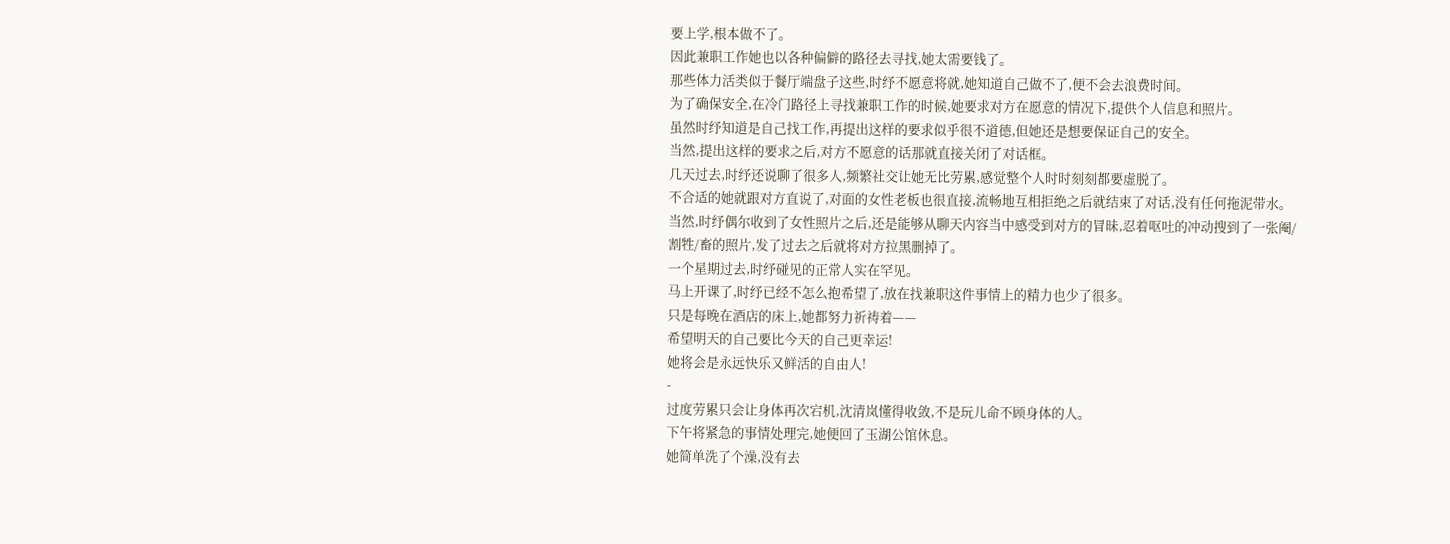要上学,根本做不了。
因此兼职工作她也以各种偏僻的路径去寻找,她太需要钱了。
那些体力活类似于餐厅端盘子这些,时纾不愿意将就,她知道自己做不了,便不会去浪费时间。
为了确保安全,在冷门路径上寻找兼职工作的时候,她要求对方在愿意的情况下,提供个人信息和照片。
虽然时纾知道是自己找工作,再提出这样的要求似乎很不道德,但她还是想要保证自己的安全。
当然,提出这样的要求之后,对方不愿意的话那就直接关闭了对话框。
几天过去,时纾还说聊了很多人,频繁社交让她无比劳累,感觉整个人时时刻刻都要虚脱了。
不合适的她就跟对方直说了,对面的女性老板也很直接,流畅地互相拒绝之后就结束了对话,没有任何拖泥带水。
当然,时纾偶尔收到了女性照片之后,还是能够从聊天内容当中感受到对方的冒昧,忍着呕吐的冲动搜到了一张阉/割牲/畜的照片,发了过去之后就将对方拉黑删掉了。
一个星期过去,时纾碰见的正常人实在罕见。
马上开课了,时纾已经不怎么抱希望了,放在找兼职这件事情上的精力也少了很多。
只是每晚在酒店的床上,她都努力祈祷着——
希望明天的自己要比今天的自己更幸运!
她将会是永远快乐又鲜活的自由人!
-
过度劳累只会让身体再次宕机,沈清岚懂得收敛,不是玩儿命不顾身体的人。
下午将紧急的事情处理完,她便回了玉湖公馆休息。
她简单洗了个澡,没有去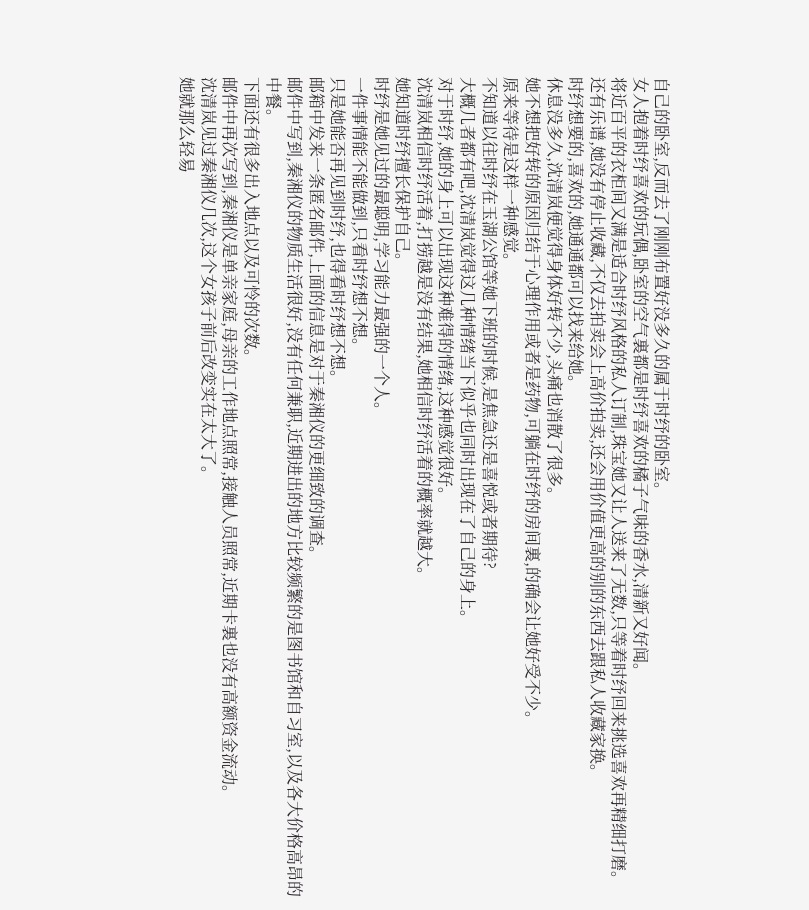自己的卧室,反而去了刚刚布置好没多久的属于时纾的卧室。
女人抱着时纾喜欢的玩偶,卧室的空气裏都是时纾喜欢的橘子气味的香水,清新又好闻。
将近百平的衣柜间又满是适合时纾风格的私人订制,珠宝她又让人送来了无数,只等着时纾回来挑选喜欢再精细打磨。
还有乐谱,她没有停止收藏,不仅去拍卖会上高价拍卖,还会用价值更高的别的东西去跟私人收藏家换。
时纾想要的,喜欢的,她通通都可以找来给她。
休息没多久,沈清岚便觉得身体好转不少,头痛也消散了很多。
她不想把好转的原因归结于心理作用或者是药物,可躺在时纾的房间裏,的确会让她好受不少。
原来等待是这样一种感觉。
不知道以往时纾在玉湖公馆等她下班的时候,是焦急还是喜悦或者期待?
大概几者都有吧,沈清岚觉得这几种情绪当下似乎也同时出现在了自己的身上。
对于时纾,她的身上可以出现这种难得的情绪,这种感觉很好。
沈清岚相信时纾活着,打捞越是没有结果,她相信时纾活着的概率就越大。
她知道时纾擅长保护自己。
时纾是她见过的最聪明,学习能力最强的一个人。
一件事情能不能做到,只看时纾想不想。
只是她能否再见到时纾,也得看时纾想不想。
邮箱中发来一条匿名邮件,上面的信息是对于秦湘仪的更细致的调查。
邮件中写到,秦湘仪的物质生活很好,没有任何兼职,近期进出的地方比较频繁的是图书馆和自习室,以及各大价格高昂的中餐。
下面还有很多出入地点以及可怜的次数。
邮件中再次写到,秦湘仪是单亲家庭,母亲的工作地点照常,接触人员照常,近期卡裏也没有高额资金流动。
沈清岚见过秦湘仪几次,这个女孩子前后改变实在太大了。
她就那么轻易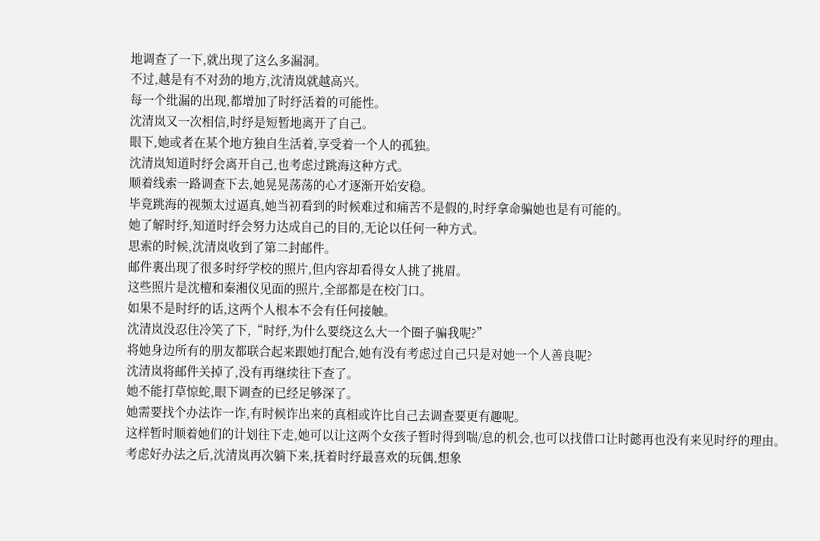地调查了一下,就出现了这么多漏洞。
不过,越是有不对劲的地方,沈清岚就越高兴。
每一个纰漏的出现,都增加了时纾活着的可能性。
沈清岚又一次相信,时纾是短暂地离开了自己。
眼下,她或者在某个地方独自生活着,享受着一个人的孤独。
沈清岚知道时纾会离开自己,也考虑过跳海这种方式。
顺着线索一路调查下去,她晃晃荡荡的心才逐渐开始安稳。
毕竟跳海的视频太过逼真,她当初看到的时候难过和痛苦不是假的,时纾拿命骗她也是有可能的。
她了解时纾,知道时纾会努力达成自己的目的,无论以任何一种方式。
思索的时候,沈清岚收到了第二封邮件。
邮件裏出现了很多时纾学校的照片,但内容却看得女人挑了挑眉。
这些照片是沈檀和秦湘仪见面的照片,全部都是在校门口。
如果不是时纾的话,这两个人根本不会有任何接触。
沈清岚没忍住冷笑了下,“时纾,为什么要绕这么大一个圈子骗我呢?”
将她身边所有的朋友都联合起来跟她打配合,她有没有考虑过自己只是对她一个人善良呢?
沈清岚将邮件关掉了,没有再继续往下查了。
她不能打草惊蛇,眼下调查的已经足够深了。
她需要找个办法诈一诈,有时候诈出来的真相或许比自己去调查要更有趣呢。
这样暂时顺着她们的计划往下走,她可以让这两个女孩子暂时得到喘/息的机会,也可以找借口让时懿再也没有来见时纾的理由。
考虑好办法之后,沈清岚再次躺下来,抚着时纾最喜欢的玩偶,想象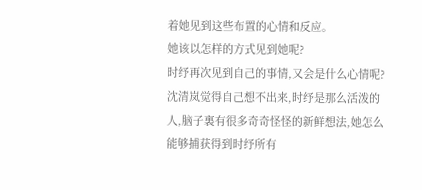着她见到这些布置的心情和反应。
她该以怎样的方式见到她呢?
时纾再次见到自己的事情,又会是什么心情呢?
沈清岚觉得自己想不出来,时纾是那么活泼的人,脑子裏有很多奇奇怪怪的新鲜想法,她怎么能够捕获得到时纾所有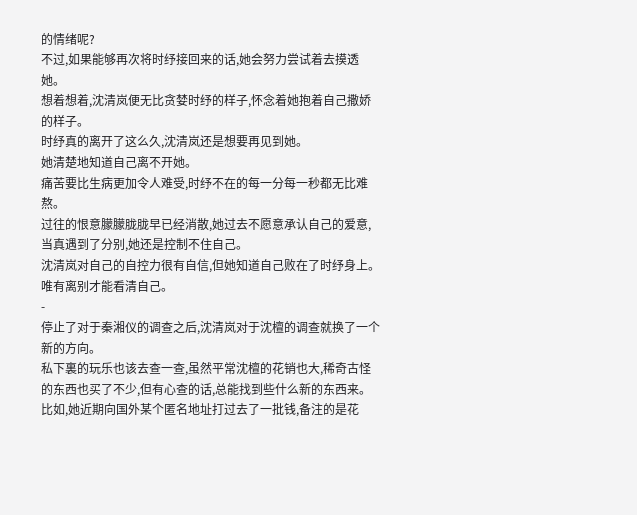的情绪呢?
不过,如果能够再次将时纾接回来的话,她会努力尝试着去摸透她。
想着想着,沈清岚便无比贪婪时纾的样子,怀念着她抱着自己撒娇的样子。
时纾真的离开了这么久,沈清岚还是想要再见到她。
她清楚地知道自己离不开她。
痛苦要比生病更加令人难受,时纾不在的每一分每一秒都无比难熬。
过往的恨意朦朦胧胧早已经消散,她过去不愿意承认自己的爱意,当真遇到了分别,她还是控制不住自己。
沈清岚对自己的自控力很有自信,但她知道自己败在了时纾身上。
唯有离别才能看清自己。
-
停止了对于秦湘仪的调查之后,沈清岚对于沈檀的调查就换了一个新的方向。
私下裏的玩乐也该去查一查,虽然平常沈檀的花销也大,稀奇古怪的东西也买了不少,但有心查的话,总能找到些什么新的东西来。
比如,她近期向国外某个匿名地址打过去了一批钱,备注的是花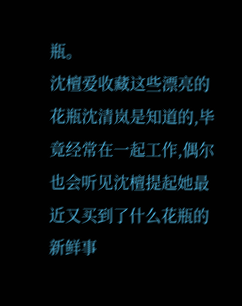瓶。
沈檀爱收藏这些漂亮的花瓶沈清岚是知道的,毕竟经常在一起工作,偶尔也会听见沈檀提起她最近又买到了什么花瓶的新鲜事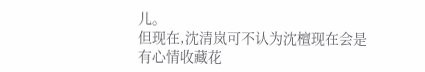儿。
但现在,沈清岚可不认为沈檀现在会是有心情收藏花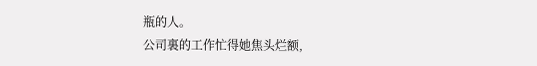瓶的人。
公司裏的工作忙得她焦头烂额,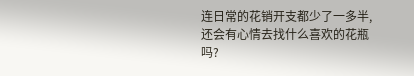连日常的花销开支都少了一多半,还会有心情去找什么喜欢的花瓶吗?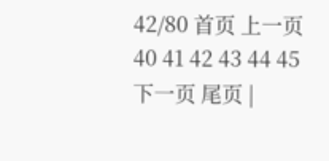42/80 首页 上一页 40 41 42 43 44 45 下一页 尾页 |